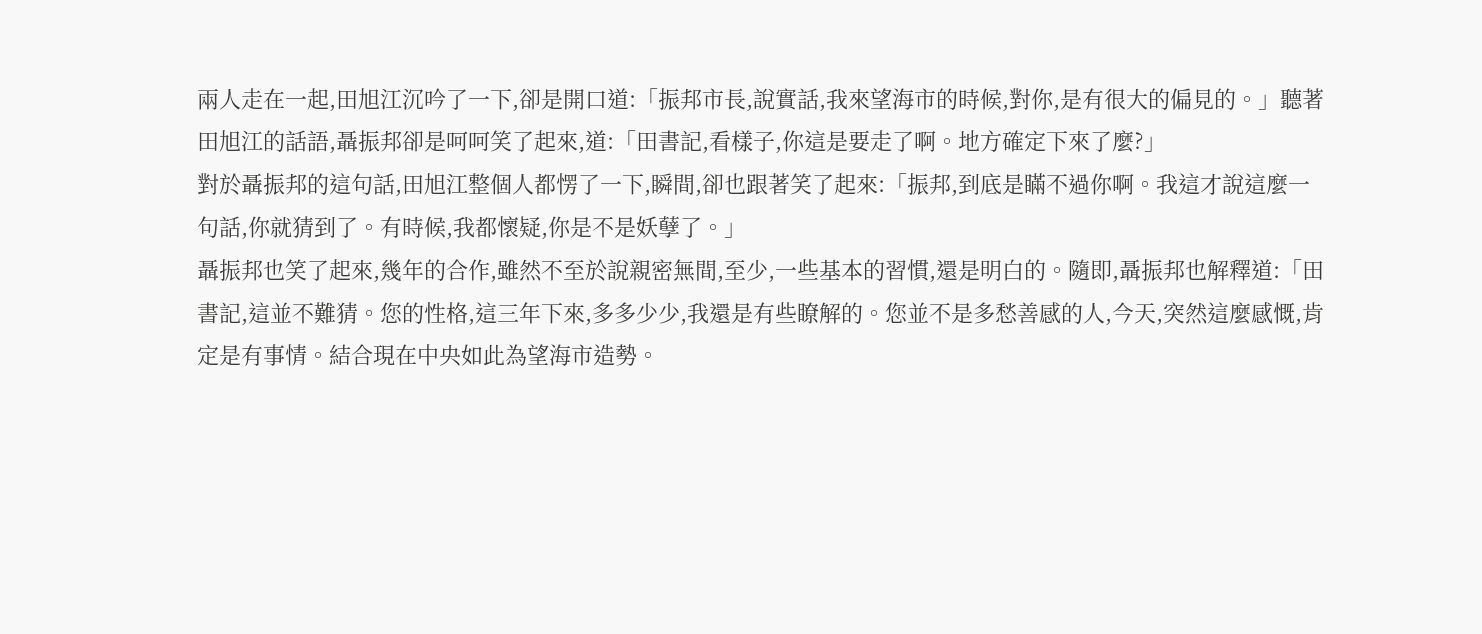兩人走在一起,田旭江沉吟了一下,卻是開口道:「振邦市長,說實話,我來望海市的時候,對你,是有很大的偏見的。」聽著田旭江的話語,聶振邦卻是呵呵笑了起來,道:「田書記,看樣子,你這是要走了啊。地方確定下來了麼?」
對於聶振邦的這句話,田旭江整個人都愣了一下,瞬間,卻也跟著笑了起來:「振邦,到底是瞞不過你啊。我這才說這麼一句話,你就猜到了。有時候,我都懷疑,你是不是妖孽了。」
聶振邦也笑了起來,幾年的合作,雖然不至於說親密無間,至少,一些基本的習慣,還是明白的。隨即,聶振邦也解釋道:「田書記,這並不難猜。您的性格,這三年下來,多多少少,我還是有些瞭解的。您並不是多愁善感的人,今天,突然這麼感慨,肯定是有事情。結合現在中央如此為望海市造勢。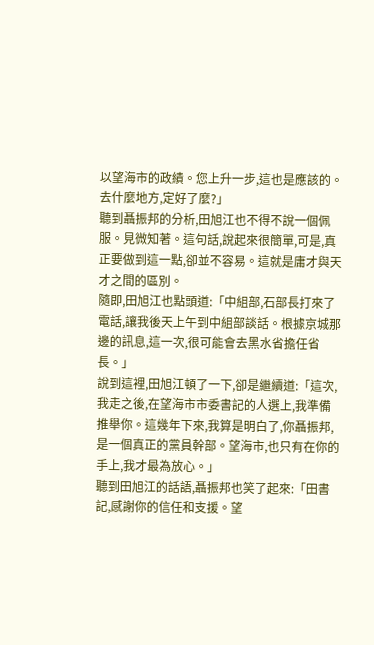以望海市的政績。您上升一步,這也是應該的。去什麼地方,定好了麼?」
聽到聶振邦的分析,田旭江也不得不說一個佩服。見微知著。這句話,說起來很簡單,可是,真正要做到這一點,卻並不容易。這就是庸才與天才之間的區別。
隨即,田旭江也點頭道:「中組部,石部長打來了電話,讓我後天上午到中組部談話。根據京城那邊的訊息,這一次,很可能會去黑水省擔任省長。」
說到這裡,田旭江頓了一下,卻是繼續道:「這次,我走之後,在望海市市委書記的人選上,我準備推舉你。這幾年下來,我算是明白了,你聶振邦,是一個真正的黨員幹部。望海市,也只有在你的手上,我才最為放心。」
聽到田旭江的話語,聶振邦也笑了起來:「田書記,感謝你的信任和支援。望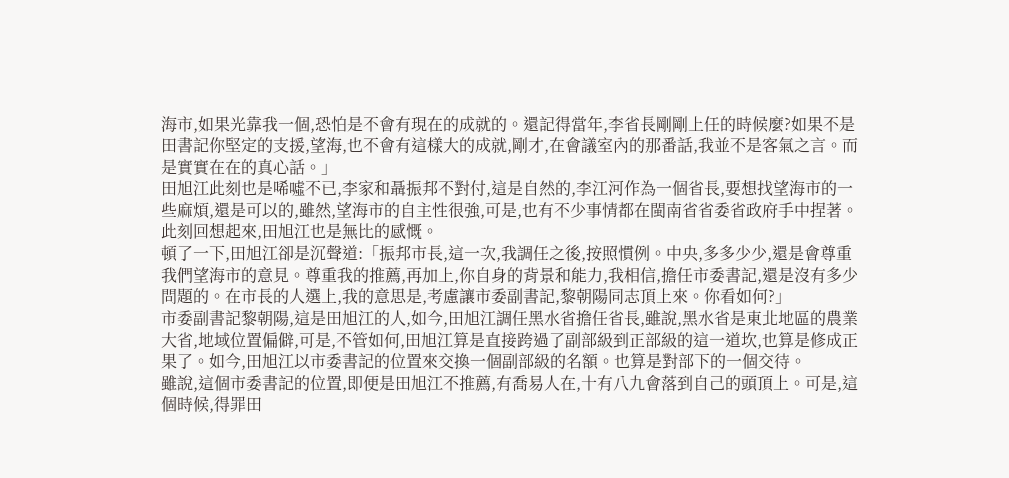海市,如果光靠我一個,恐怕是不會有現在的成就的。還記得當年,李省長剛剛上任的時候麼?如果不是田書記你堅定的支援,望海,也不會有這樣大的成就,剛才,在會議室內的那番話,我並不是客氣之言。而是實實在在的真心話。」
田旭江此刻也是唏噓不已,李家和聶振邦不對付,這是自然的,李江河作為一個省長,要想找望海市的一些麻煩,還是可以的,雖然,望海市的自主性很強,可是,也有不少事情都在閩南省省委省政府手中捏著。此刻回想起來,田旭江也是無比的感慨。
頓了一下,田旭江卻是沉聲道:「振邦市長,這一次,我調任之後,按照慣例。中央,多多少少,還是會尊重我們望海市的意見。尊重我的推薦,再加上,你自身的背景和能力,我相信,擔任市委書記,還是沒有多少問題的。在市長的人選上,我的意思是,考慮讓市委副書記,黎朝陽同志頂上來。你看如何?」
市委副書記黎朝陽,這是田旭江的人,如今,田旭江調任黑水省擔任省長,雖說,黑水省是東北地區的農業大省,地域位置偏僻,可是,不管如何,田旭江算是直接跨過了副部級到正部級的這一道坎,也算是修成正果了。如今,田旭江以市委書記的位置來交換一個副部級的名額。也算是對部下的一個交待。
雖說,這個市委書記的位置,即便是田旭江不推薦,有喬易人在,十有八九會落到自己的頭頂上。可是,這個時候,得罪田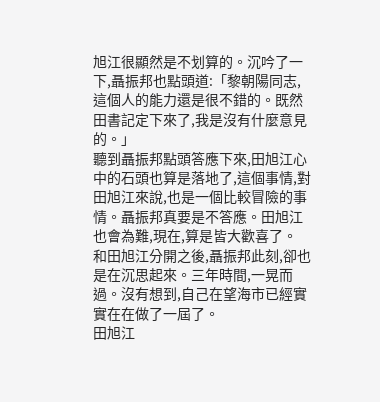旭江很顯然是不划算的。沉吟了一下,聶振邦也點頭道:「黎朝陽同志,這個人的能力還是很不錯的。既然田書記定下來了,我是沒有什麼意見的。」
聽到聶振邦點頭答應下來,田旭江心中的石頭也算是落地了,這個事情,對田旭江來說,也是一個比較冒險的事情。聶振邦真要是不答應。田旭江也會為難,現在,算是皆大歡喜了。
和田旭江分開之後,聶振邦此刻,卻也是在沉思起來。三年時間,一晃而過。沒有想到,自己在望海市已經實實在在做了一屆了。
田旭江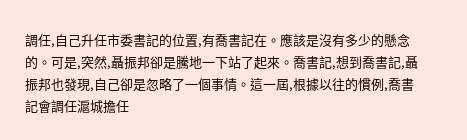調任,自己升任市委書記的位置,有喬書記在。應該是沒有多少的懸念的。可是,突然,聶振邦卻是騰地一下站了起來。喬書記,想到喬書記,聶振邦也發現,自己卻是忽略了一個事情。這一屆,根據以往的慣例,喬書記會調任滬城擔任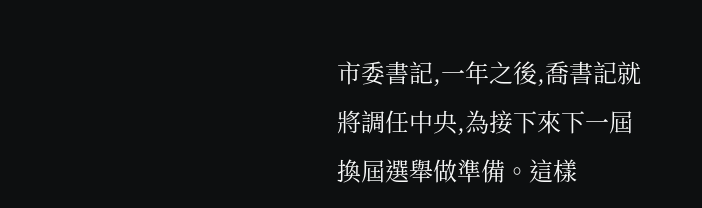市委書記,一年之後,喬書記就將調任中央,為接下來下一屆換屆選舉做準備。這樣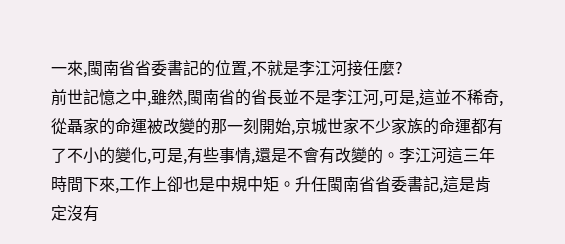一來,閩南省省委書記的位置,不就是李江河接任麼?
前世記憶之中,雖然,閩南省的省長並不是李江河,可是,這並不稀奇,從聶家的命運被改變的那一刻開始,京城世家不少家族的命運都有了不小的變化,可是,有些事情,還是不會有改變的。李江河這三年時間下來,工作上卻也是中規中矩。升任閩南省省委書記,這是肯定沒有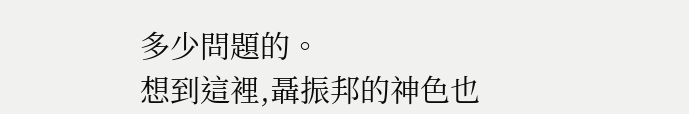多少問題的。
想到這裡,聶振邦的神色也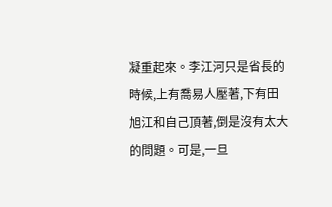凝重起來。李江河只是省長的時候,上有喬易人壓著,下有田旭江和自己頂著,倒是沒有太大的問題。可是,一旦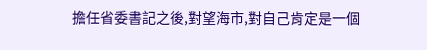擔任省委書記之後,對望海市,對自己肯定是一個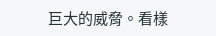巨大的威脅。看樣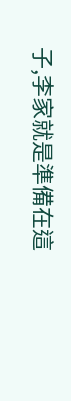子,李家就是準備在這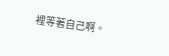裡等著自己啊。